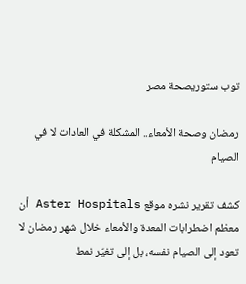توب ستوريصحة مصر

رمضان وصحة الأمعاء.. المشكلة في العادات لا في الصيام

كشف تقرير نشره موقع Aster Hospitals أن معظم اضطرابات المعدة والأمعاء خلال شهر رمضان لا تعود إلى الصيام نفسه، بل إلى تغيّر نمط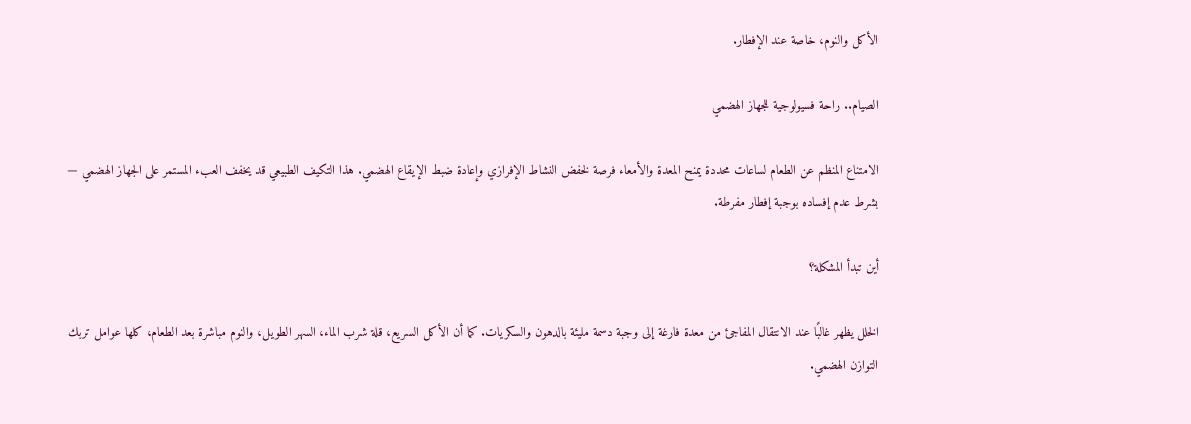الأكل والنوم، خاصة عند الإفطار.

الصيام.. راحة فسيولوجية للجهاز الهضمي

الامتناع المنظم عن الطعام لساعات محددة يمنح المعدة والأمعاء فرصة لخفض النشاط الإفرازي وإعادة ضبط الإيقاع الهضمي. هذا التكيف الطبيعي قد يخفف العبء المستمر على الجهاز الهضمي — بشرط عدم إفساده بوجبة إفطار مفرطة.

أين تبدأ المشكلة؟

الخلل يظهر غالبًا عند الانتقال المفاجئ من معدة فارغة إلى وجبة دسمة مليئة بالدهون والسكريات. كما أن الأكل السريع، قلة شرب الماء، السهر الطويل، والنوم مباشرة بعد الطعام، كلها عوامل تربك التوازن الهضمي.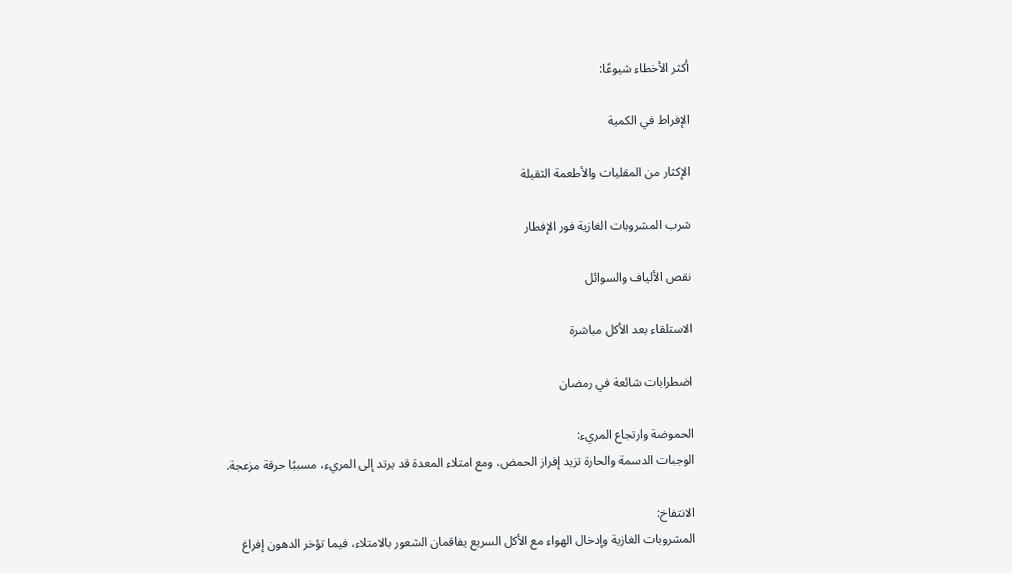أكثر الأخطاء شيوعًا:

الإفراط في الكمية

الإكثار من المقليات والأطعمة الثقيلة

شرب المشروبات الغازية فور الإفطار

نقص الألياف والسوائل

الاستلقاء بعد الأكل مباشرة

اضطرابات شائعة في رمضان

الحموضة وارتجاع المريء:
الوجبات الدسمة والحارة تزيد إفراز الحمض، ومع امتلاء المعدة قد يرتد إلى المريء، مسببًا حرقة مزعجة.

الانتفاخ:
المشروبات الغازية وإدخال الهواء مع الأكل السريع يفاقمان الشعور بالامتلاء، فيما تؤخر الدهون إفراغ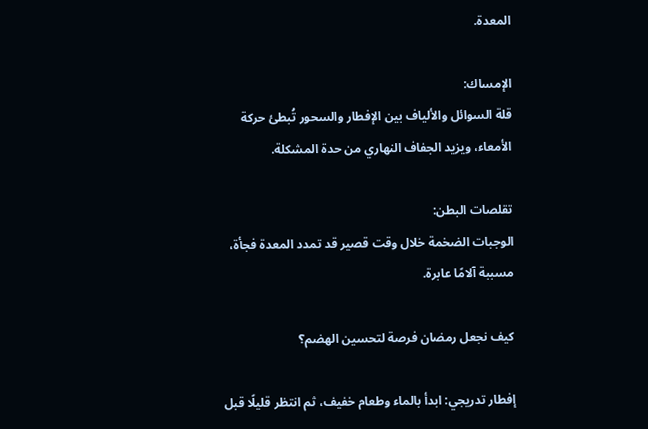المعدة.

الإمساك:
قلة السوائل والألياف بين الإفطار والسحور تُبطئ حركة الأمعاء، ويزيد الجفاف النهاري من حدة المشكلة.

تقلصات البطن:
الوجبات الضخمة خلال وقت قصير قد تمدد المعدة فجأة، مسببة آلامًا عابرة.

كيف نجعل رمضان فرصة لتحسين الهضم؟

إفطار تدريجي: ابدأ بالماء وطعام خفيف، ثم انتظر قليلًا قبل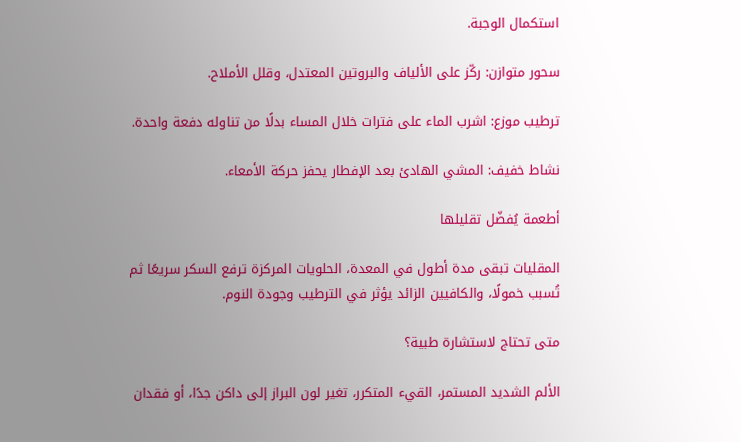استكمال الوجبة.

سحور متوازن: ركّز على الألياف والبروتين المعتدل، وقلل الأملاح.

ترطيب موزع: اشرب الماء على فترات خلال المساء بدلًا من تناوله دفعة واحدة.

نشاط خفيف: المشي الهادئ بعد الإفطار يحفز حركة الأمعاء.

أطعمة يُفضّل تقليلها

المقليات تبقى مدة أطول في المعدة، الحلويات المركزة ترفع السكر سريعًا ثم تُسبب خمولًا، والكافيين الزائد يؤثر في الترطيب وجودة النوم.

متى تحتاج لاستشارة طبية؟

الألم الشديد المستمر، القيء المتكرر، تغير لون البراز إلى داكن جدًا، أو فقدان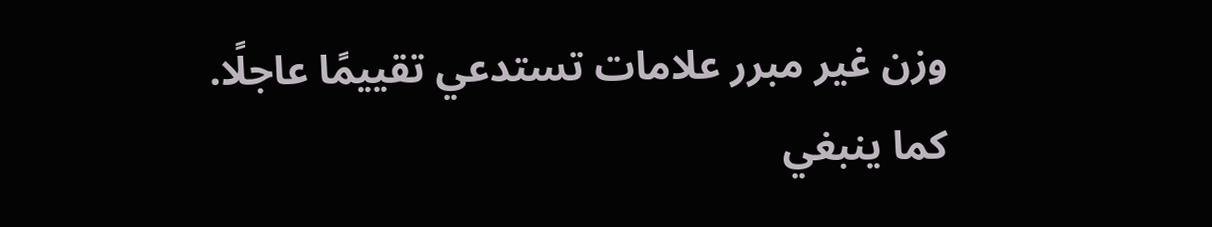وزن غير مبرر علامات تستدعي تقييمًا عاجلًا. كما ينبغي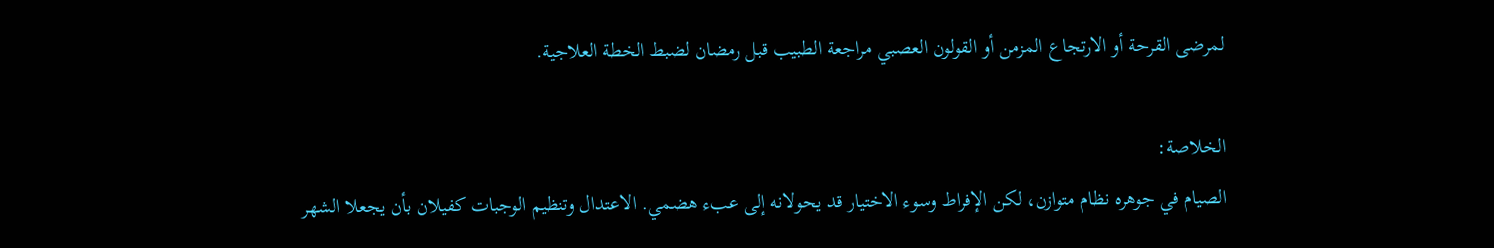لمرضى القرحة أو الارتجاع المزمن أو القولون العصبي مراجعة الطبيب قبل رمضان لضبط الخطة العلاجية.

الخلاصة:
الصيام في جوهره نظام متوازن، لكن الإفراط وسوء الاختيار قد يحولانه إلى عبء هضمي. الاعتدال وتنظيم الوجبات كفيلان بأن يجعلا الشهر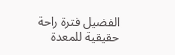الفضيل فترة راحة حقيقية للمعدة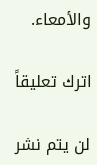والأمعاء.

اترك تعليقاً

لن يتم نشر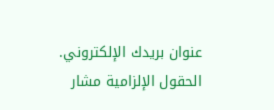عنوان بريدك الإلكتروني. الحقول الإلزامية مشار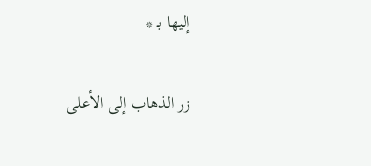إليها بـ *

زر الذهاب إلى الأعلى